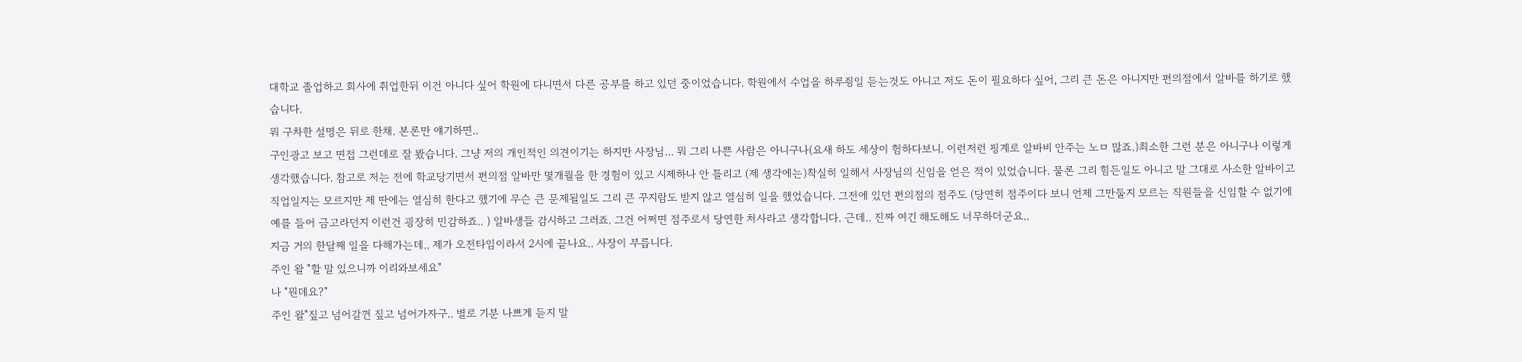대학교 졸업하고 회사에 취업한뒤 이건 아니다 싶어 학원에 다니면서 다른 공부를 하고 있던 중이었습니다. 학원에서 수업을 하루죙일 듣는것도 아니고 저도 돈이 필요하다 싶어, 그리 큰 돈은 아니지만 편의점에서 알바를 하기로 했습니다.
뭐 구차한 설명은 뒤로 한채. 본론만 얘기하면..
구인광고 보고 면접 그런데로 잘 봤습니다. 그냥 저의 개인적인 의견이기는 하지만 사장님... 뭐 그리 나쁜 사람은 아니구나(요새 하도 세상이 험하다보니. 이런저런 핑계로 알바비 안주는 노ㅁ 많죠.)최소한 그런 분은 아니구나 이렇게 생각했습니다. 참고로 저는 전에 학교당기면서 편의점 알바만 몇개월을 한 경험이 있고 시제하나 안 틀리고 (제 생각에는)착실히 일해서 사장님의 신임을 얻은 적이 있었습니다. 물론 그리 힘든일도 아니고 말 그대로 사소한 알바이고 직업일지는 모르지만 제 딴에는 열심히 한다고 했기에 무슨 큰 문제될일도 그리 큰 꾸지람도 받지 않고 열심히 일을 했었습니다. 그전에 있던 편의점의 점주도 (당연히 점주이다 보니 언제 그만둘지 모르는 직원들을 신임할 수 없기에 예를 들어 금고라던지 이런건 굉장히 민감하죠.. ) 알바생들 감시하고 그러죠. 그건 어쩌면 점주로서 당연한 처사라고 생각합니다. 근데.. 진짜 여긴 해도해도 너무하더군요..
지금 거의 한달째 일을 다해가는데.. 제가 오전타임이라서 2시에 끝나요.. 사장이 부릅니다.
주인 왈 "할 말 있으니까 이리와보세요"
나 "뭔데요?"
주인 왈"짚고 넘어갈껀 짚고 넘어가자구.. 별로 기분 나쁘게 듣지 말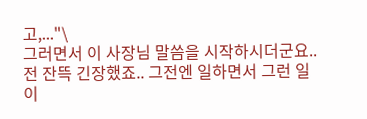고,..."\
그러면서 이 사장님 말씀을 시작하시더군요..
전 잔뜩 긴장했죠.. 그전엔 일하면서 그런 일이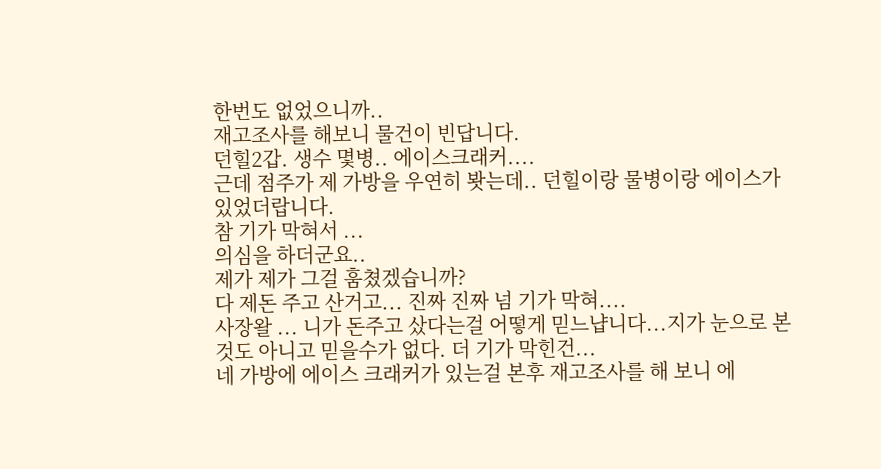한번도 없었으니까..
재고조사를 해보니 물건이 빈답니다.
던힐2갑. 생수 몇병.. 에이스크래커....
근데 점주가 제 가방을 우연히 봣는데.. 던힐이랑 물병이랑 에이스가 있었더랍니다.
참 기가 막혀서 ...
의심을 하더군요..
제가 제가 그걸 훔쳤겠습니까?
다 제돈 주고 산거고... 진짜 진짜 넘 기가 막혀....
사장왈 ... 니가 돈주고 샀다는걸 어떻게 믿느냡니다...지가 눈으로 본 것도 아니고 믿을수가 없다. 더 기가 막힌건...
네 가방에 에이스 크래커가 있는걸 본후 재고조사를 해 보니 에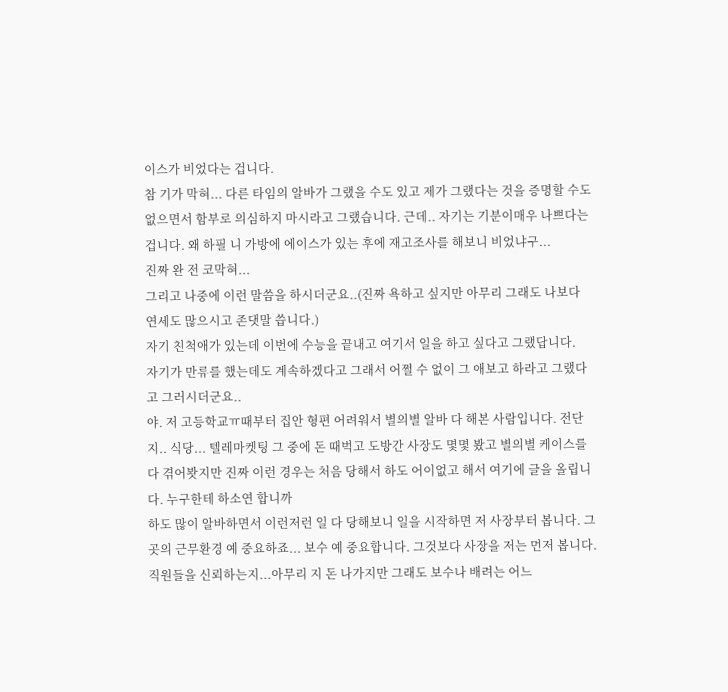이스가 비었다는 겁니다.
참 기가 막혀... 다른 타임의 알바가 그랬을 수도 있고 제가 그랬다는 것을 증명할 수도 없으면서 함부로 의심하지 마시라고 그랬습니다. 근데.. 자기는 기분이매우 나쁘다는 겁니다. 왜 하필 니 가방에 에이스가 있는 후에 재고조사를 해보니 비었냐구...
진짜 완 전 코막혀...
그리고 나중에 이런 말씀을 하시더군요..(진짜 욕하고 싶지만 아무리 그래도 나보다 연세도 많으시고 존댓말 씁니다.)
자기 친척애가 있는데 이번에 수능을 끝내고 여기서 일을 하고 싶다고 그랬답니다.
자기가 만류를 했는데도 계속하겠다고 그래서 어쩔 수 없이 그 애보고 하라고 그랬다고 그러시더군요..
야. 저 고등학교ㅠ때부터 집안 형편 어려워서 별의별 알바 다 해본 사람입니다. 전단지.. 식당... 텔레마켓팅 그 중에 돈 때벅고 도방간 사장도 몇몇 봤고 별의별 케이스를 다 겪어봣지만 진짜 이런 경우는 처음 당해서 하도 어이없고 해서 여기에 글을 올립니다. 누구한테 하소연 합니까
하도 많이 알바하면서 이런저런 일 다 당해보니 일을 시작하면 저 사장부터 봅니다. 그 곳의 근무환경 예 중요하죠... 보수 예 중요합니다. 그것보다 사장을 저는 먼저 봅니다. 직원들을 신뢰하는지...아무리 지 돈 나가지만 그래도 보수나 배려는 어느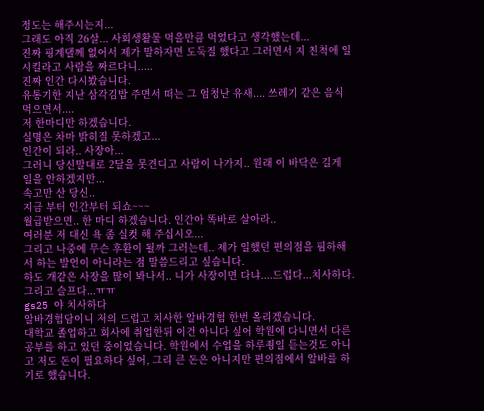정도는 해주시는지...
그래도 아직 26살... 사회생활물 먹을만큼 먹었다고 생각했는데...
진짜 핑계댈께 없어서 제가 말하자면 도둑질 했다고 그러면서 지 친척애 일 시킬라고 사람을 짜르다니.....
진짜 인간 다시봤습니다.
유통기한 지난 삼각김밥 주면서 떠는 그 엄청난 유새.... 쓰레기 같은 음식 먹으면서....
저 한마디만 하겠습니다.
실명은 차마 밝히질 못하겠고...
인간이 되라.. 사장아...
그러니 당신말대로 2달을 못견디고 사람이 나가지.. 원래 이 바닥은 길게 일을 안하겠지만...
속고만 산 당신..
지금 부터 인간부터 되쇼~~~
월급받으면.. 한 마디 하겠습니다. 인간아 똑바로 살아라..
여러분 저 대신 욕 좀 실컷 해 주십시오...
그리고 나중에 무슨 후환이 될까 그러는데.. 제가 일했던 편의점을 핌하해서 하는 발언이 아니라는 점 말씀드리고 싶습니다.
하도 개같은 사장을 많이 봐나서.. 니가 사장이면 다냐....드럽다...치사하다. 그리고 슬프다...ㅠㅠ
gs25 야 치사하다
알바경험담이니 저의 드럽고 치사한 알바경험 한번 올리겠습니다.
대학교 졸업하고 회사에 취업한뒤 이건 아니다 싶어 학원에 다니면서 다른 공부를 하고 있던 중이었습니다. 학원에서 수업을 하루죙일 듣는것도 아니고 저도 돈이 필요하다 싶어, 그리 큰 돈은 아니지만 편의점에서 알바를 하기로 했습니다.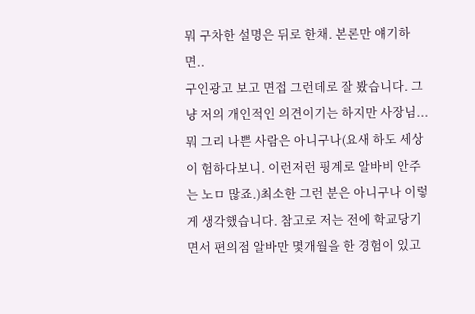뭐 구차한 설명은 뒤로 한채. 본론만 얘기하면..
구인광고 보고 면접 그런데로 잘 봤습니다. 그냥 저의 개인적인 의견이기는 하지만 사장님... 뭐 그리 나쁜 사람은 아니구나(요새 하도 세상이 험하다보니. 이런저런 핑계로 알바비 안주는 노ㅁ 많죠.)최소한 그런 분은 아니구나 이렇게 생각했습니다. 참고로 저는 전에 학교당기면서 편의점 알바만 몇개월을 한 경험이 있고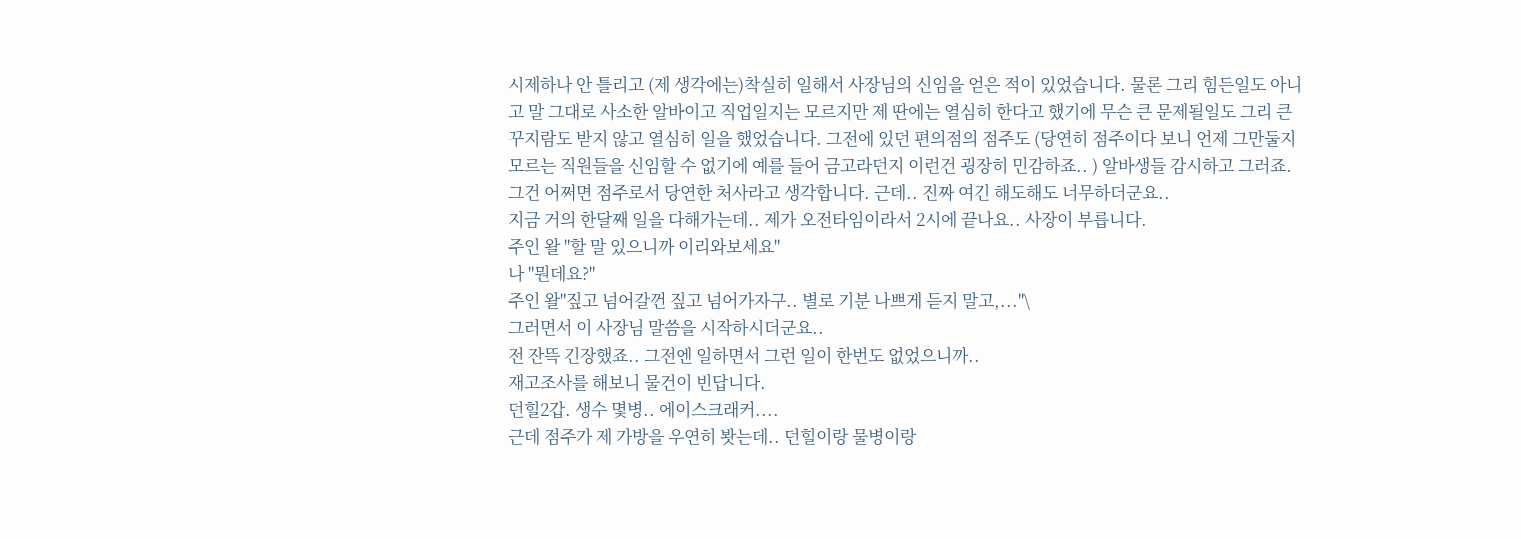시제하나 안 틀리고 (제 생각에는)착실히 일해서 사장님의 신임을 얻은 적이 있었습니다. 물론 그리 힘든일도 아니고 말 그대로 사소한 알바이고 직업일지는 모르지만 제 딴에는 열심히 한다고 했기에 무슨 큰 문제될일도 그리 큰 꾸지람도 받지 않고 열심히 일을 했었습니다. 그전에 있던 편의점의 점주도 (당연히 점주이다 보니 언제 그만둘지 모르는 직원들을 신임할 수 없기에 예를 들어 금고라던지 이런건 굉장히 민감하죠.. ) 알바생들 감시하고 그러죠. 그건 어쩌면 점주로서 당연한 처사라고 생각합니다. 근데.. 진짜 여긴 해도해도 너무하더군요..
지금 거의 한달째 일을 다해가는데.. 제가 오전타임이라서 2시에 끝나요.. 사장이 부릅니다.
주인 왈 "할 말 있으니까 이리와보세요"
나 "뭔데요?"
주인 왈"짚고 넘어갈껀 짚고 넘어가자구.. 별로 기분 나쁘게 듣지 말고,..."\
그러면서 이 사장님 말씀을 시작하시더군요..
전 잔뜩 긴장했죠.. 그전엔 일하면서 그런 일이 한번도 없었으니까..
재고조사를 해보니 물건이 빈답니다.
던힐2갑. 생수 몇병.. 에이스크래커....
근데 점주가 제 가방을 우연히 봣는데.. 던힐이랑 물병이랑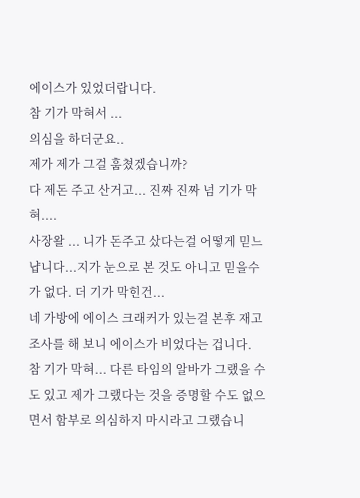에이스가 있었더랍니다.
참 기가 막혀서 ...
의심을 하더군요..
제가 제가 그걸 훔쳤겠습니까?
다 제돈 주고 산거고... 진짜 진짜 넘 기가 막혀....
사장왈 ... 니가 돈주고 샀다는걸 어떻게 믿느냡니다...지가 눈으로 본 것도 아니고 믿을수가 없다. 더 기가 막힌건...
네 가방에 에이스 크래커가 있는걸 본후 재고조사를 해 보니 에이스가 비었다는 겁니다.
참 기가 막혀... 다른 타임의 알바가 그랬을 수도 있고 제가 그랬다는 것을 증명할 수도 없으면서 함부로 의심하지 마시라고 그랬습니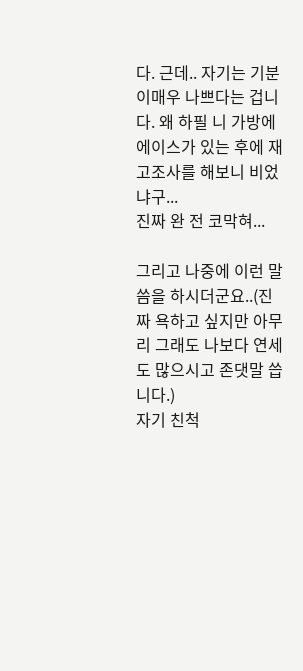다. 근데.. 자기는 기분이매우 나쁘다는 겁니다. 왜 하필 니 가방에 에이스가 있는 후에 재고조사를 해보니 비었냐구...
진짜 완 전 코막혀...

그리고 나중에 이런 말씀을 하시더군요..(진짜 욕하고 싶지만 아무리 그래도 나보다 연세도 많으시고 존댓말 씁니다.)
자기 친척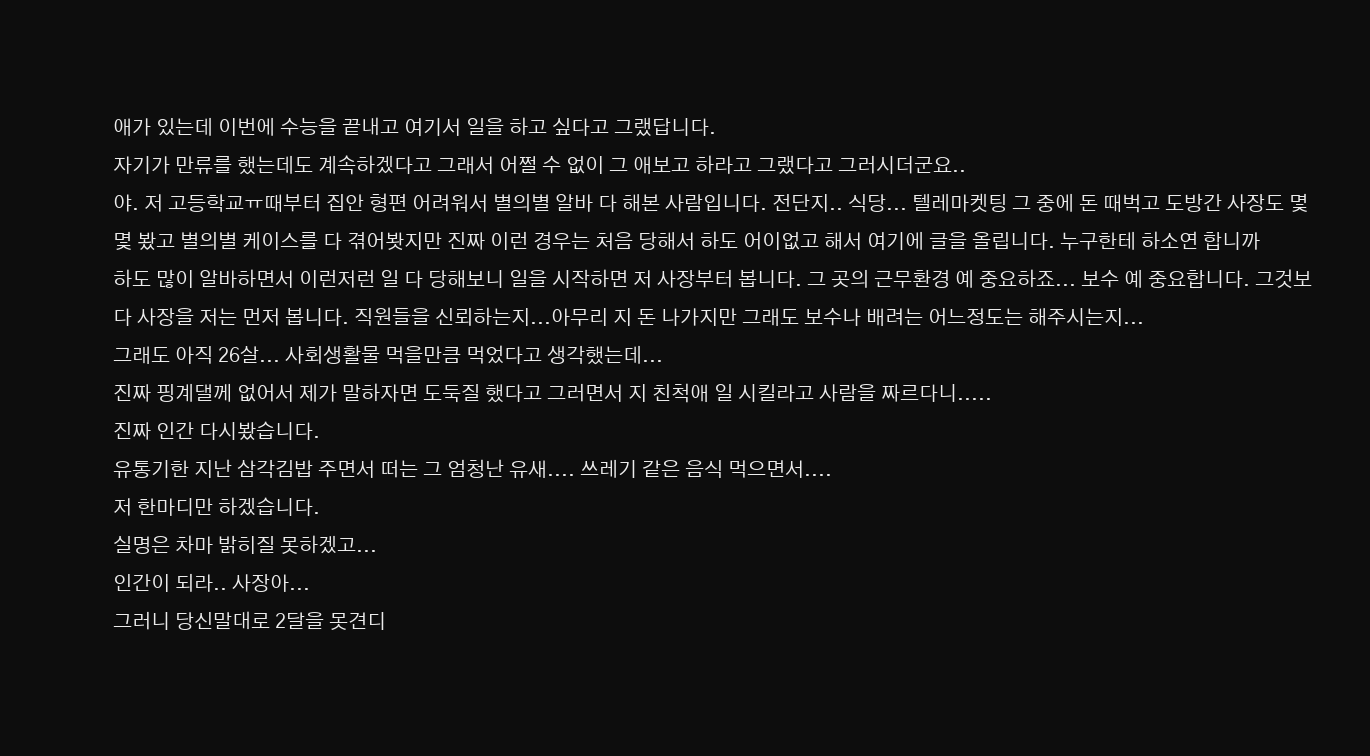애가 있는데 이번에 수능을 끝내고 여기서 일을 하고 싶다고 그랬답니다.
자기가 만류를 했는데도 계속하겠다고 그래서 어쩔 수 없이 그 애보고 하라고 그랬다고 그러시더군요..
야. 저 고등학교ㅠ때부터 집안 형편 어려워서 별의별 알바 다 해본 사람입니다. 전단지.. 식당... 텔레마켓팅 그 중에 돈 때벅고 도방간 사장도 몇몇 봤고 별의별 케이스를 다 겪어봣지만 진짜 이런 경우는 처음 당해서 하도 어이없고 해서 여기에 글을 올립니다. 누구한테 하소연 합니까
하도 많이 알바하면서 이런저런 일 다 당해보니 일을 시작하면 저 사장부터 봅니다. 그 곳의 근무환경 예 중요하죠... 보수 예 중요합니다. 그것보다 사장을 저는 먼저 봅니다. 직원들을 신뢰하는지...아무리 지 돈 나가지만 그래도 보수나 배려는 어느정도는 해주시는지...
그래도 아직 26살... 사회생활물 먹을만큼 먹었다고 생각했는데...
진짜 핑계댈께 없어서 제가 말하자면 도둑질 했다고 그러면서 지 친척애 일 시킬라고 사람을 짜르다니.....
진짜 인간 다시봤습니다.
유통기한 지난 삼각김밥 주면서 떠는 그 엄청난 유새.... 쓰레기 같은 음식 먹으면서....
저 한마디만 하겠습니다.
실명은 차마 밝히질 못하겠고...
인간이 되라.. 사장아...
그러니 당신말대로 2달을 못견디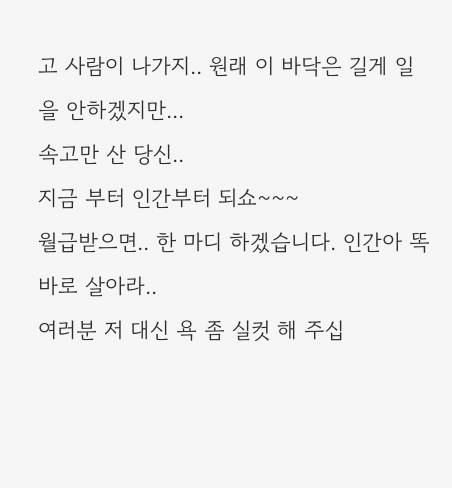고 사람이 나가지.. 원래 이 바닥은 길게 일을 안하겠지만...
속고만 산 당신..
지금 부터 인간부터 되쇼~~~
월급받으면.. 한 마디 하겠습니다. 인간아 똑바로 살아라..
여러분 저 대신 욕 좀 실컷 해 주십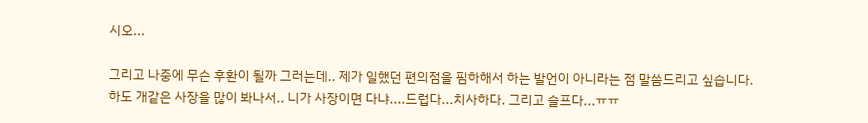시오...

그리고 나중에 무슨 후환이 될까 그러는데.. 제가 일했던 편의점을 핌하해서 하는 발언이 아니라는 점 말씀드리고 싶습니다.
하도 개같은 사장을 많이 봐나서.. 니가 사장이면 다냐....드럽다...치사하다. 그리고 슬프다...ㅠㅠ